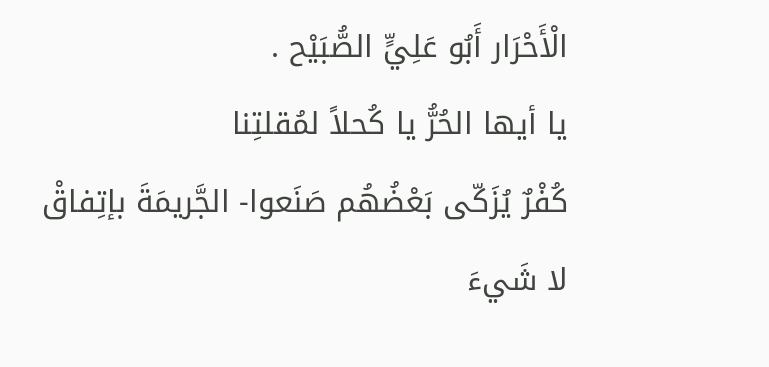الْأَحْرَار أَبُو عَلِيٍّ الصُّبَيْح .
يا أيها الحُرُّ يا كُحلاً لمُقلتِنا
كُفْرٌ يُزَكّى بَعْضُهُم صَنَعوا- الجَّريمَةَ بإتِفاقْ
لا شَيءَ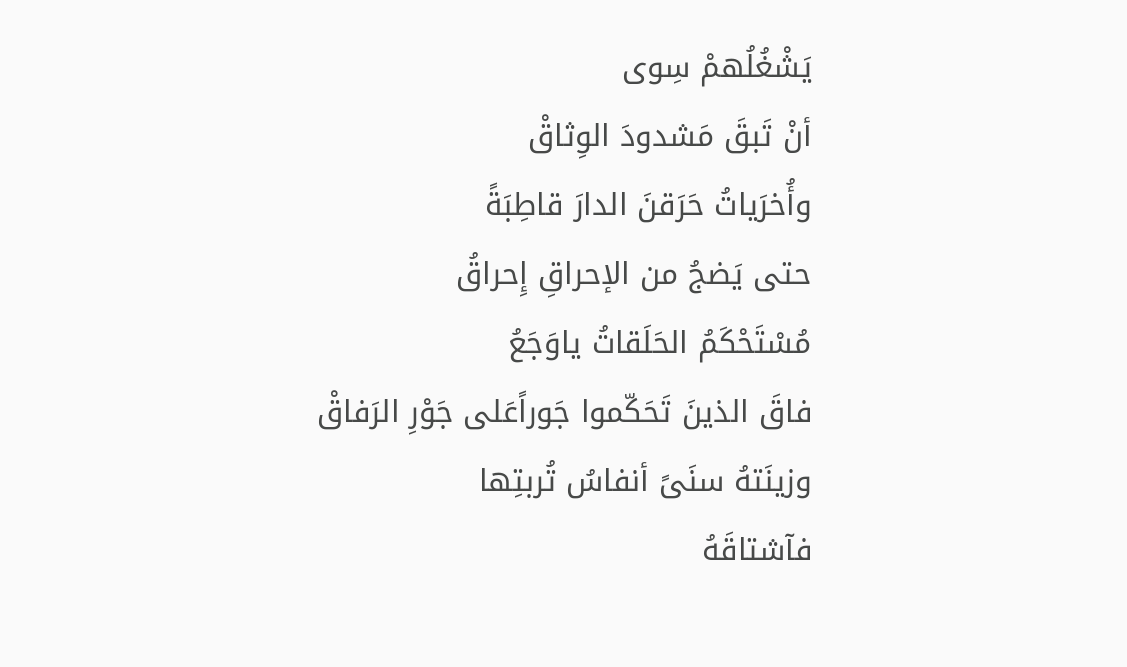يَشْغُلُهمْ سِوى
أنْ تَبقَ مَشدودَ الوِثاقْ
وأُخرَياتُ حَرَقنَ الدارَ قاطِبَةً
حتى يَضجُ من الإحراقِ إِحراقُ
مُسْتَحْكَمُ الحَلَقاتُ ياوَجَعُ
فاقَ الذينَ تَحَكّموا جَوراًعَلى جَوْرِ الرَفاقْ
وزينَتهُ سنَىً أنفاسُ تُربتِها
فآشتاقَهُ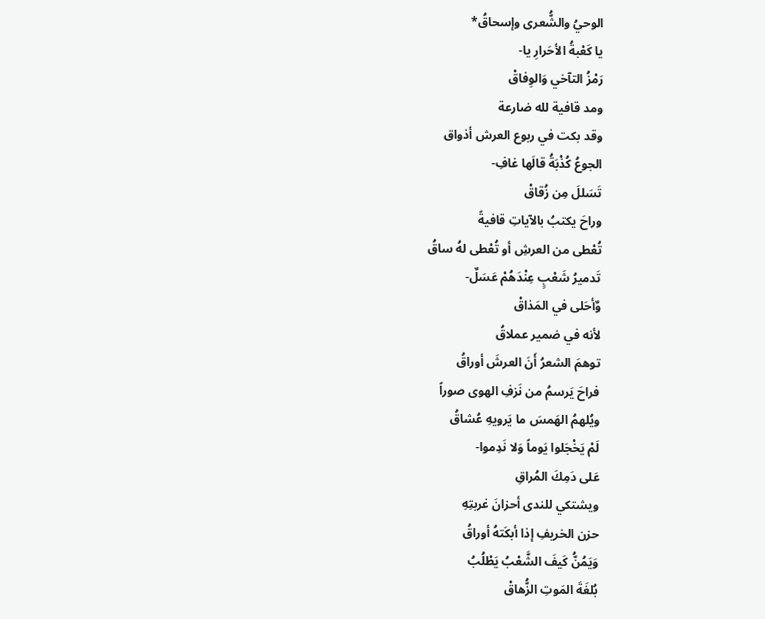الوحيُ والشُّعرى وإسحاقُ*
يا كَعْبةُ الأحَرارِ يا-
رَمْزُ التآخي وَالوِفاقْ
ومد قافية لله ضارعة
وقد بكت في ربوع العرش أذواق
الجوعُ كُذْبَةُ قالَها غافِ-
تَسَللَ مِن زُقاقْ
وراحَ يكتبُ بالآياتِ قافيةً
تُعْطى من العرشِ أو تُعْطى لهُ ساقُ
تَدميرُ شَعْبٍ عِنْدَهُمْ عَسَلٌ-
وٌأحَلى في المَذاقْ
لأنه في ضمير عملاقُ
توهمَ الشعرُ أَنَ العرشَ أوراقُ
فراحَ يَرسمُ من نَزفِ الهوى صوراً
ويُلهمُ الهَمسَ ما يَرويهِ عُشاقُ
لَمْ يَخْجَلوا يَوماً وَلا نَدِموا-
عَلى دَمِكَ المُراقِ
ويشتكي للندى أحزانَ غربتِهِ
حزن الخريفِ إذا أبكَتهُ أوراقُ
وَيَمُنُّ كَيفَ الشَّعْبُ يَطْلُبُ
بُلغَةَ المَوتِ الزُّهاقْ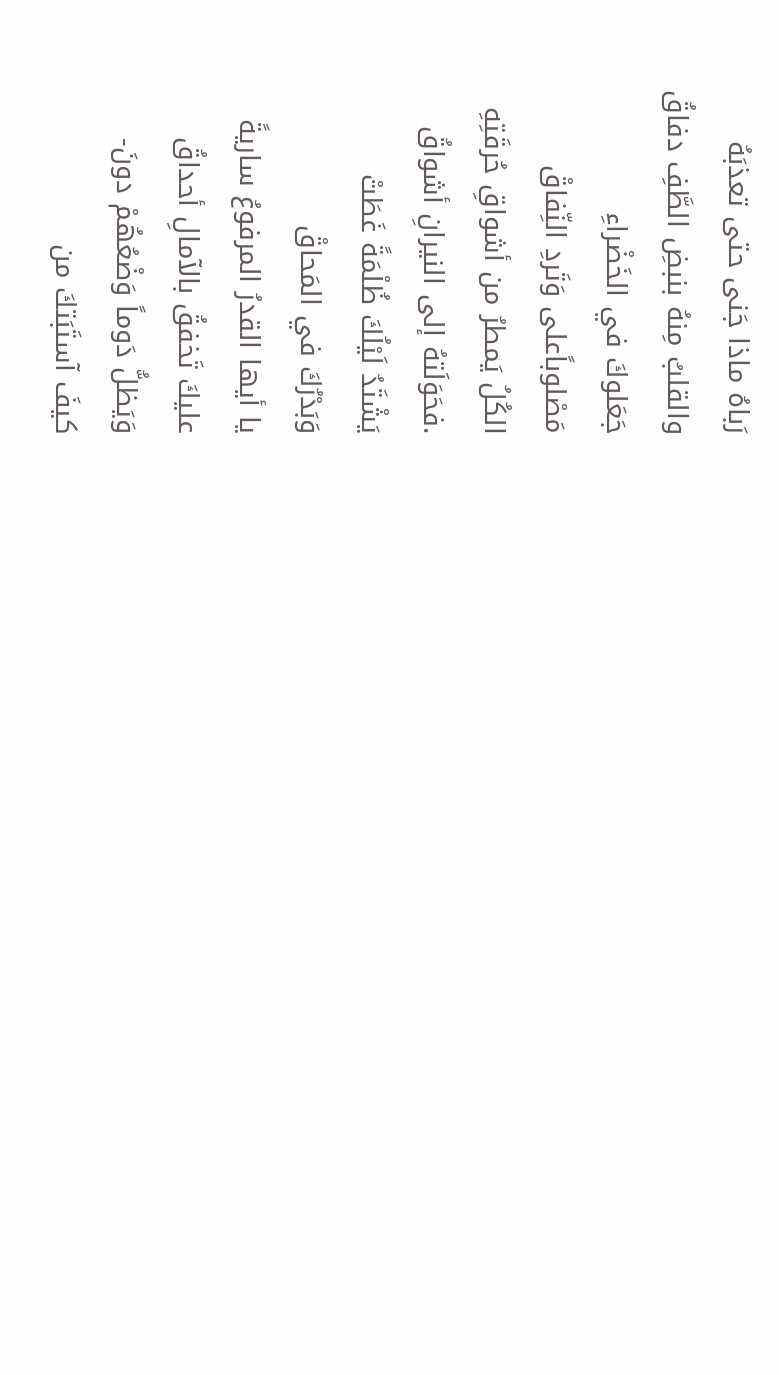رَباهُ ماذا جَنى حتى تعذبَهُ
والقلبُ مِنهُ بنبضِ الطَّفِ دفاقُ
جَعَلوكَ في الخَضْراءِ
مَصْلوباًعلى وَتَردِ النِّفاقْ
الكُلُ يَمطرُ من أشواقِ حُرقَتِهِ
.فحَوَلَتهُ إلى النيرانِ أشواقُ
يَشْتَدُ لَيْلُكَ ظُلْمَةً غَطَتْ
وَبَدْرُكَ في المَحاقْ
يا أيها القدرُ المرفوعُ ساريةً
عليكَ تَخفقُ بالآمالِ أحداقُ
وَيَظلُّ دَوماً وَضْعُهُمْ دونَ-
كيفَ آستَبَتكَ من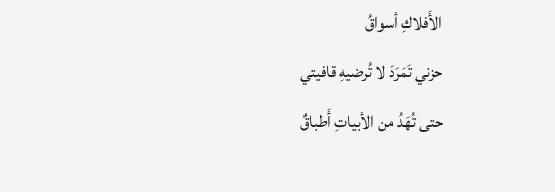الأَفلاكِ أسواقُ
حزني تَمَرَدَ لا تُرضيهِ قافيتي
حتى تُهَدُ من الأبياتِ أَطباقٌ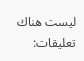ليست هناك تعليقات: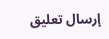إرسال تعليق